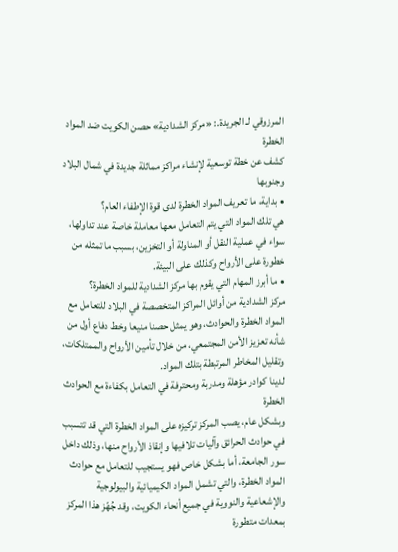المرزوقي لـ الجريدة.: «مركز الشدادية» حصن الكويت ضد المواد الخطرة
كشف عن خطة توسعية لإنشاء مراكز مماثلة جديدة في شمال البلاد وجنوبها
• بداية، ما تعريف المواد الخطرة لدى قوة الإطفاء العام؟
هي تلك المواد التي يتم التعامل معها معاملة خاصة عند تداولها، سواء في عملية النقل أو المناولة أو التخزين، بسبب ما تمثله من خطورة على الأرواح وكذلك على البيئة.
• ما أبرز المهام التي يقوم بها مركز الشدادية للمواد الخطرة؟
مركز الشدادية من أوائل المراكز المتخصصة في البلاد للتعامل مع المواد الخطرة والحوادث، وهو يمثل حصنا منيعا وخط دفاع أول من شأنه تعزيز الأمن المجتمعي، من خلال تأمين الأرواح والممتلكات، وتقليل المخاطر المرتبطة بتلك المواد.
لدينا كوادر مؤهلة ومدربة ومحترفة في التعامل بكفاءة مع الحوادث الخطرة
وبشكل عام، يصب المركز تركيزه على المواد الخطرة التي قد تتسبب في حوادث الحرائق وآليات تلافيها وإنقاذ الأرواح منها، وذلك داخل سور الجامعة، أما بشكل خاص فهو يستجيب للتعامل مع حوادث المواد الخطرة، والتي تشمل المواد الكيميائية والبيولوجية والإشعاعية والنووية في جميع أنحاء الكويت، وقد جُهّز هذا المركز بمعدات متطورة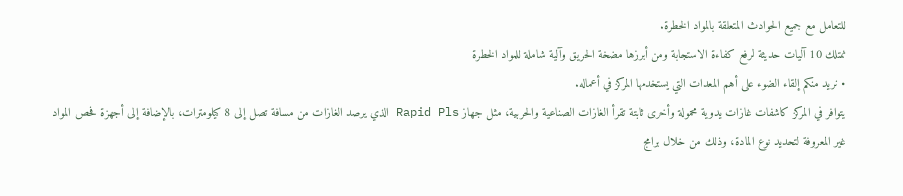للتعامل مع جميع الحوادث المتعلقة بالمواد الخطرة.
نمتلك 10 آليات حديثة لرفع كفاءة الاستجابة ومن أبرزها مضخة الحريق وآلية شاملة للمواد الخطرة
• نريد منكم إلقاء الضوء على أهم المعدات التي يستخدمها المركز في أعماله.
يتوافر في المركز كاشفات غازات يدوية محمولة وأخرى ثابتة تقرأ الغازات الصناعية والحربية، مثل جهاز Rapid Pls الذي يرصد الغازات من مسافة تصل إلى 8 كيلومترات، بالإضافة إلى أجهزة فحص المواد غير المعروفة لتحديد نوع المادة، وذلك من خلال برامج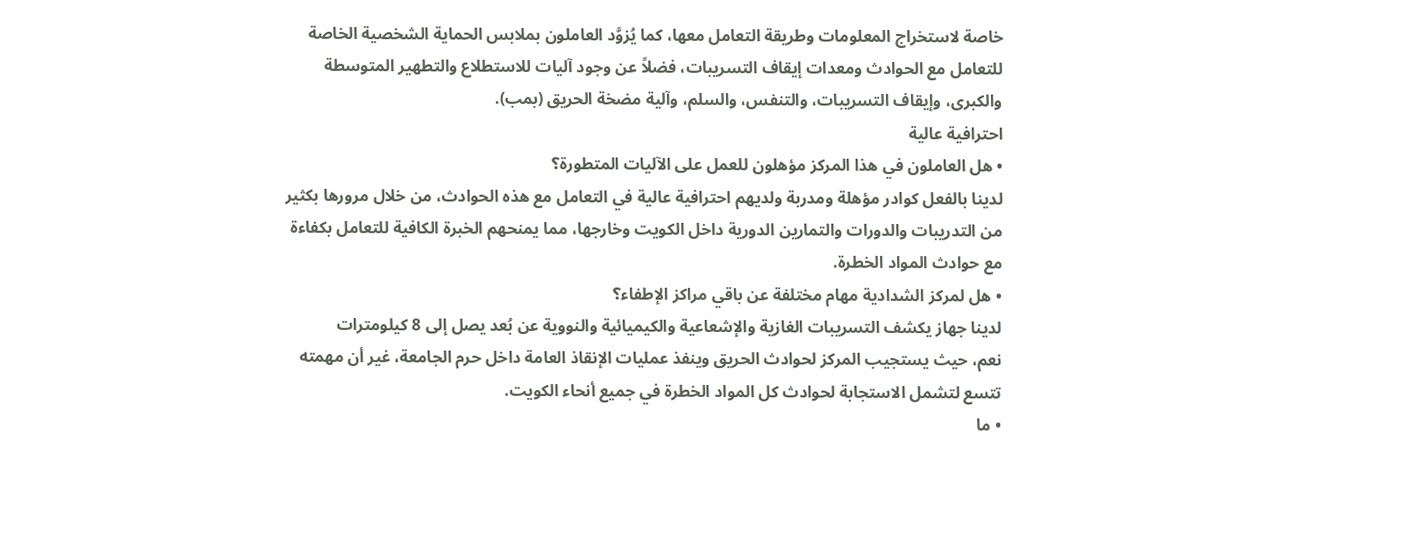خاصة لاستخراج المعلومات وطريقة التعامل معها، كما يُزوَّد العاملون بملابس الحماية الشخصية الخاصة للتعامل مع الحوادث ومعدات إيقاف التسريبات، فضلاً عن وجود آليات للاستطلاع والتطهير المتوسطة والكبرى، وإيقاف التسريبات، والتنفس، والسلم، وآلية مضخة الحريق (بمب).
احترافية عالية
• هل العاملون في هذا المركز مؤهلون للعمل على الآليات المتطورة؟
لدينا بالفعل كوادر مؤهلة ومدربة ولديهم احترافية عالية في التعامل مع هذه الحوادث، من خلال مرورها بكثير من التدريبات والدورات والتمارين الدورية داخل الكويت وخارجها، مما يمنحهم الخبرة الكافية للتعامل بكفاءة مع حوادث المواد الخطرة.
• هل لمركز الشدادية مهام مختلفة عن باقي مراكز الإطفاء؟
لدينا جهاز يكشف التسريبات الغازية والإشعاعية والكيميائية والنووية عن بُعد يصل إلى 8 كيلومترات
نعم، حيث يستجيب المركز لحوادث الحريق وينفذ عمليات الإنقاذ العامة داخل حرم الجامعة، غير أن مهمته تتسع لتشمل الاستجابة لحوادث كل المواد الخطرة في جميع أنحاء الكويت.
• ما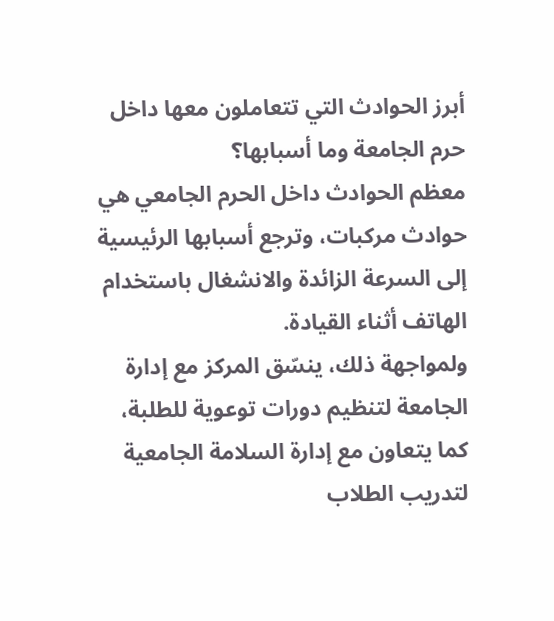أبرز الحوادث التي تتعاملون معها داخل حرم الجامعة وما أسبابها؟
معظم الحوادث داخل الحرم الجامعي هي حوادث مركبات، وترجع أسبابها الرئيسية إلى السرعة الزائدة والانشغال باستخدام الهاتف أثناء القيادة.
ولمواجهة ذلك، ينسّق المركز مع إدارة الجامعة لتنظيم دورات توعوية للطلبة، كما يتعاون مع إدارة السلامة الجامعية لتدريب الطلاب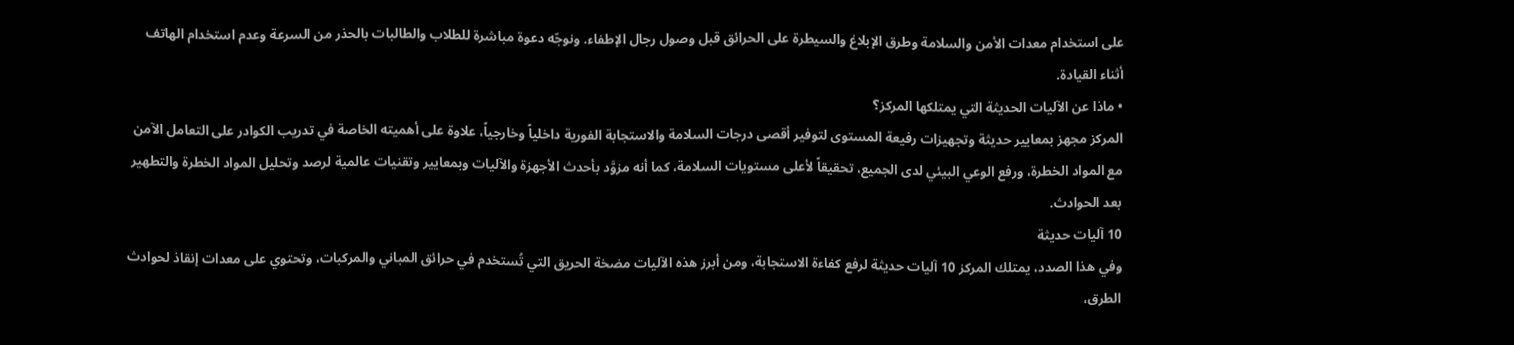على استخدام معدات الأمن والسلامة وطرق الإبلاغ والسيطرة على الحرائق قبل وصول رجال الإطفاء. ونوجّه دعوة مباشرة للطلاب والطالبات بالحذر من السرعة وعدم استخدام الهاتف أثناء القيادة.
• ماذا عن الآليات الحديثة التي يمتلكها المركز؟
المركز مجهز بمعايير حديثة وتجهيزات رفيعة المستوى لتوفير أقصى درجات السلامة والاستجابة الفورية داخلياً وخارجياً، علاوة على أهميته الخاصة في تدريب الكوادر على التعامل الآمن مع المواد الخطرة، ورفع الوعي البيئي لدى الجميع، تحقيقاً لأعلى مستويات السلامة، كما أنه مزوَّد بأحدث الأجهزة والآليات وبمعايير وتقنيات عالمية لرصد وتحليل المواد الخطرة والتطهير بعد الحوادث.
10 آليات حديثة
وفي هذا الصدد، يمتلك المركز 10 آليات حديثة لرفع كفاءة الاستجابة، ومن أبرز هذه الآليات مضخة الحريق التي تُستخدم في حرائق المباني والمركبات، وتحتوي على معدات إنقاذ لحوادث الطرق،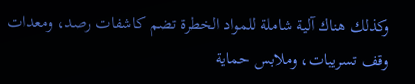وكذلك هناك آلية شاملة للمواد الخطرة تضم كاشفات رصد، ومعدات وقف تسريبات، وملابس حماية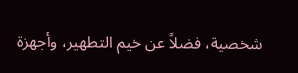شخصية، فضلاً عن خيم التطهير، وأجهزة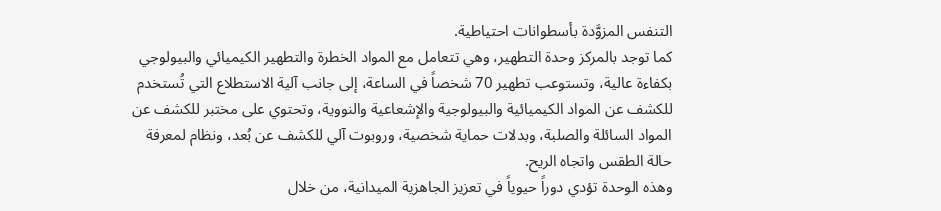التنفس المزوَّدة بأسطوانات احتياطية.
كما توجد بالمركز وحدة التطهير، وهي تتعامل مع المواد الخطرة والتطهير الكيميائي والبيولوجي بكفاءة عالية، وتستوعب تطهير 70 شخصاً في الساعة، إلى جانب آلية الاستطلاع التي تُستخدم للكشف عن المواد الكيميائية والبيولوجية والإشعاعية والنووية، وتحتوي على مختبر للكشف عن المواد السائلة والصلبة، وبدلات حماية شخصية، وروبوت آلي للكشف عن بُعد، ونظام لمعرفة حالة الطقس واتجاه الريح.
وهذه الوحدة تؤدي دوراً حيوياً في تعزيز الجاهزية الميدانية، من خلال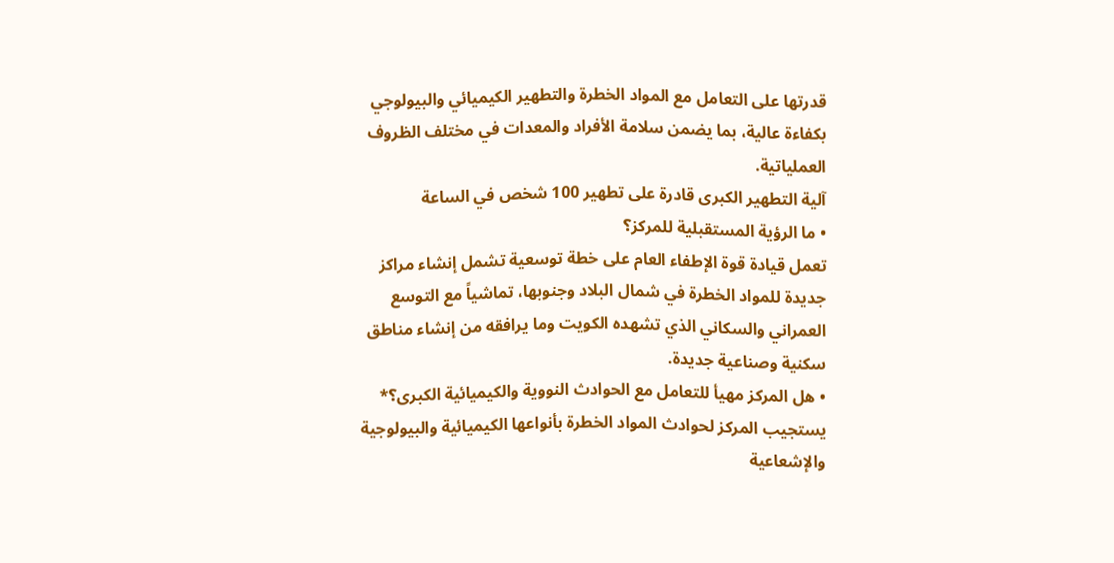قدرتها على التعامل مع المواد الخطرة والتطهير الكيميائي والبيولوجي بكفاءة عالية، بما يضمن سلامة الأفراد والمعدات في مختلف الظروف العملياتية.
آلية التطهير الكبرى قادرة على تطهير 100 شخص في الساعة
• ما الرؤية المستقبلية للمركز؟
تعمل قيادة قوة الإطفاء العام على خطة توسعية تشمل إنشاء مراكز جديدة للمواد الخطرة في شمال البلاد وجنوبها، تماشياً مع التوسع العمراني والسكاني الذي تشهده الكويت وما يرافقه من إنشاء مناطق سكنية وصناعية جديدة.
• هل المركز مهيأ للتعامل مع الحوادث النووية والكيميائية الكبرى؟*
يستجيب المركز لحوادث المواد الخطرة بأنواعها الكيميائية والبيولوجية والإشعاعية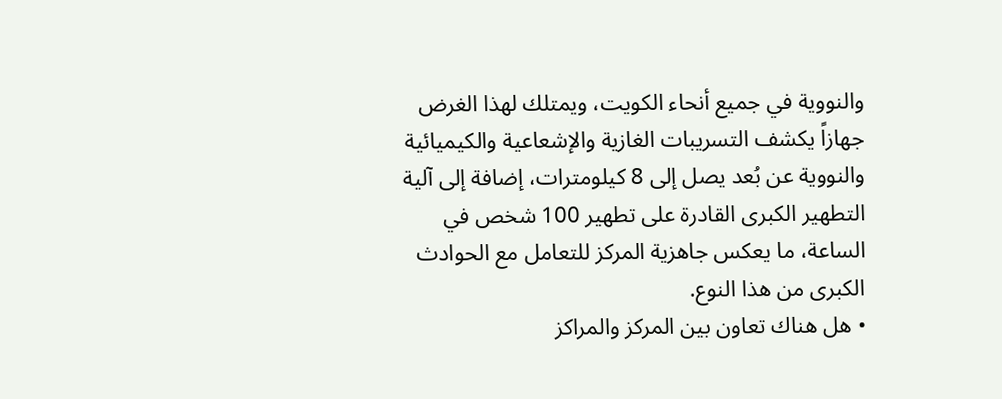والنووية في جميع أنحاء الكويت، ويمتلك لهذا الغرض جهازاً يكشف التسريبات الغازية والإشعاعية والكيميائية والنووية عن بُعد يصل إلى 8 كيلومترات، إضافة إلى آلية التطهير الكبرى القادرة على تطهير 100 شخص في الساعة، ما يعكس جاهزية المركز للتعامل مع الحوادث الكبرى من هذا النوع.
• هل هناك تعاون بين المركز والمراكز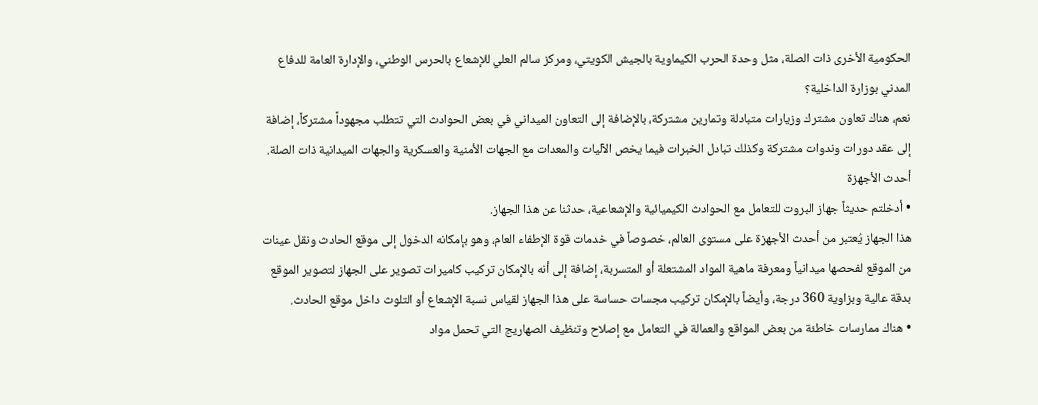الحكومية الأخرى ذات الصلة، مثل وحدة الحرب الكيماوية بالجيش الكويتي، ومركز سالم العلي للإشعاع بالحرس الوطني، والإدارة العامة للدفاع المدني بوزارة الداخلية؟
نعم، هناك تعاون مشترك وزيارات متبادلة وتمارين مشتركة، بالإضافة إلى التعاون الميداني في بعض الحوادث التي تتطلب مجهوداً مشتركاً، إضافة إلى عقد دورات وندوات مشتركة وكذلك تبادل الخبرات فيما يخص الآليات والمعدات مع الجهات الأمنية والعسكرية والجهات الميدانية ذات الصلة.
أحدث الأجهزة
• أدخلتم حديثاً جهاز البروت للتعامل مع الحوادث الكيميائية والإشعاعية، حدثنا عن هذا الجهاز.
هذا الجهاز يُعتبر من أحدث الأجهزة على مستوى العالم، خصوصاً في خدمات قوة الإطفاء العام، وهو بإمكانه الدخول إلى موقع الحادث ونقل عينات من الموقع لفحصها ميدانياً ومعرفة ماهية المواد المشتعلة أو المتسربة، إضافة إلى أنه بالإمكان تركيب كاميرات تصوير على الجهاز لتصوير الموقع بدقة عالية وبزاوية 360 درجة، وأيضاً بالإمكان تركيب مجسات حساسة على هذا الجهاز لقياس نسبة الإشعاع أو التلوث داخل موقع الحادث.
• هناك ممارسات خاطئة من بعض المواقع والعمالة في التعامل مع إصلاح وتنظيف الصهاريج التي تحمل مواد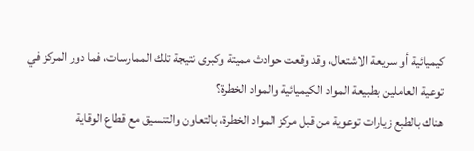كيميائية أو سريعة الاشتعال، وقد وقعت حوادث مميتة وكبرى نتيجة تلك الممارسات، فما دور المركز في توعية العاملين بطبيعة المواد الكيميائية والمواد الخطرة؟
هناك بالطبع زيارات توعوية من قبل مركز المواد الخطرة، بالتعاون والتنسيق مع قطاع الوقاية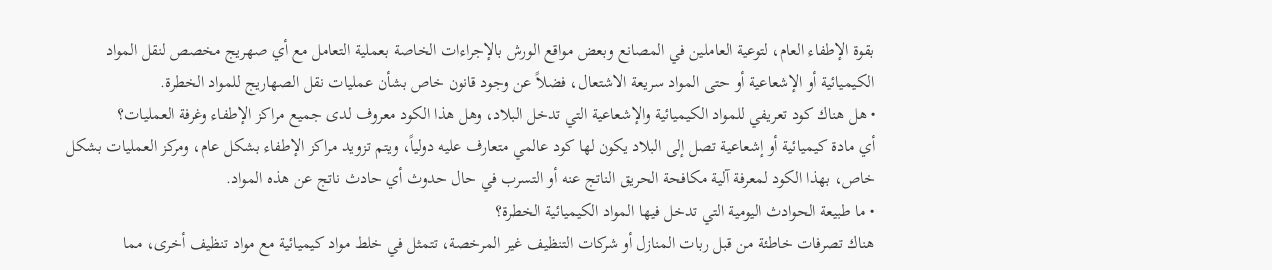بقوة الإطفاء العام، لتوعية العاملين في المصانع وبعض مواقع الورش بالإجراءات الخاصة بعملية التعامل مع أي صهريج مخصص لنقل المواد الكيميائية أو الإشعاعية أو حتى المواد سريعة الاشتعال، فضلاً عن وجود قانون خاص بشأن عمليات نقل الصهاريج للمواد الخطرة.
• هل هناك كود تعريفي للمواد الكيميائية والإشعاعية التي تدخل البلاد، وهل هذا الكود معروف لدى جميع مراكز الإطفاء وغرفة العمليات؟
أي مادة كيميائية أو إشعاعية تصل إلى البلاد يكون لها كود عالمي متعارف عليه دولياً، ويتم تزويد مراكز الإطفاء بشكل عام، ومركز العمليات بشكل خاص، بهذا الكود لمعرفة آلية مكافحة الحريق الناتج عنه أو التسرب في حال حدوث أي حادث ناتج عن هذه المواد.
• ما طبيعة الحوادث اليومية التي تدخل فيها المواد الكيميائية الخطرة؟
هناك تصرفات خاطئة من قبل ربات المنازل أو شركات التنظيف غير المرخصة، تتمثل في خلط مواد كيميائية مع مواد تنظيف أخرى، مما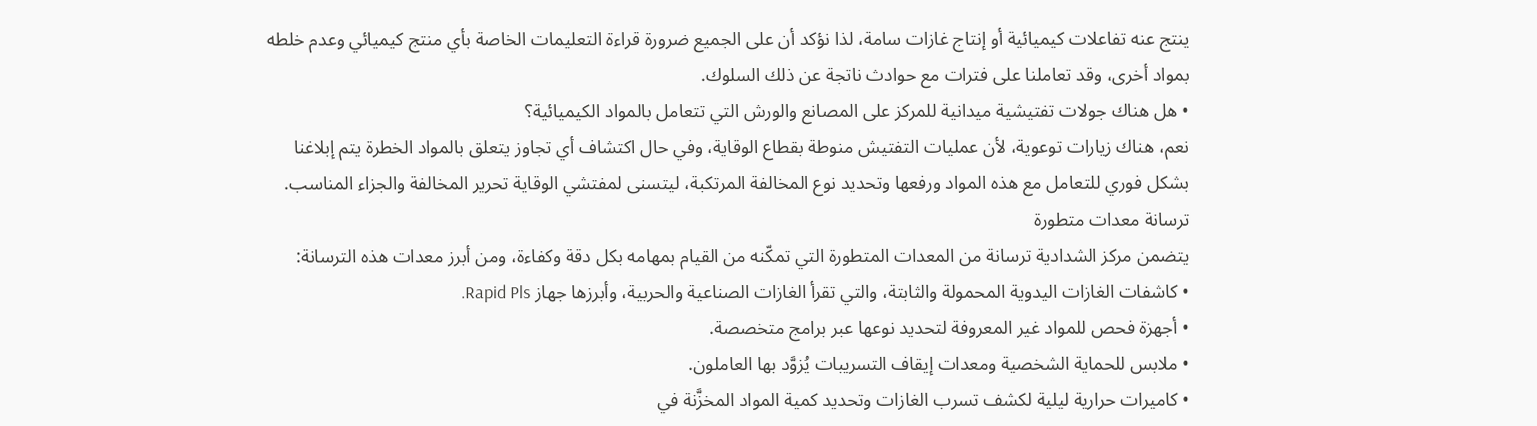ينتج عنه تفاعلات كيميائية أو إنتاج غازات سامة، لذا نؤكد أن على الجميع ضرورة قراءة التعليمات الخاصة بأي منتج كيميائي وعدم خلطه بمواد أخرى، وقد تعاملنا على فترات مع حوادث ناتجة عن ذلك السلوك.
• هل هناك جولات تفتيشية ميدانية للمركز على المصانع والورش التي تتعامل بالمواد الكيميائية؟
نعم، هناك زيارات توعوية، لأن عمليات التفتيش منوطة بقطاع الوقاية، وفي حال اكتشاف أي تجاوز يتعلق بالمواد الخطرة يتم إبلاغنا بشكل فوري للتعامل مع هذه المواد ورفعها وتحديد نوع المخالفة المرتكبة، ليتسنى لمفتشي الوقاية تحرير المخالفة والجزاء المناسب.
ترسانة معدات متطورة
يتضمن مركز الشدادية ترسانة من المعدات المتطورة التي تمكّنه من القيام بمهامه بكل دقة وكفاءة، ومن أبرز معدات هذه الترسانة:
• كاشفات الغازات اليدوية المحمولة والثابتة، والتي تقرأ الغازات الصناعية والحربية، وأبرزها جهاز Rapid Pls.
• أجهزة فحص للمواد غير المعروفة لتحديد نوعها عبر برامج متخصصة.
• ملابس للحماية الشخصية ومعدات إيقاف التسريبات يُزوَّد بها العاملون.
• كاميرات حرارية ليلية لكشف تسرب الغازات وتحديد كمية المواد المخزَّنة في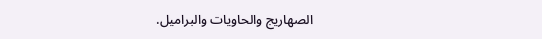الصهاريج والحاويات والبراميل.